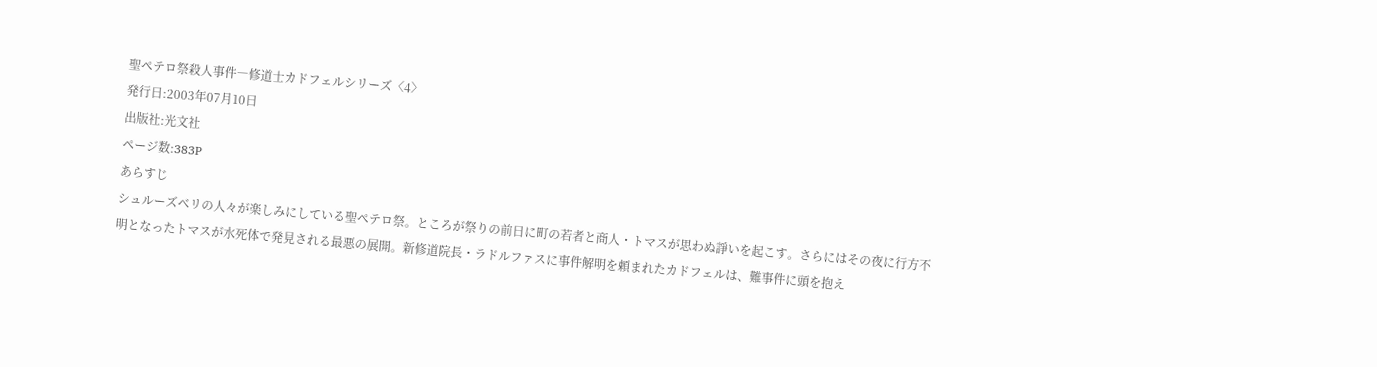聖ペテロ祭殺人事件―修道士カドフェルシリーズ〈4〉
発行日:2003年07月10日
出版社:光文社
ページ数:383P
あらすじ
シュルーズベリの人々が楽しみにしている聖ペテロ祭。ところが祭りの前日に町の若者と商人・トマスが思わぬ諍いを起こす。さらにはその夜に行方不明となったトマスが水死体で発見される最悪の展開。新修道院長・ラドルファスに事件解明を頼まれたカドフェルは、難事件に頭を抱え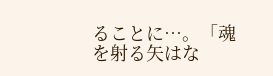ることに…。「魂を射る矢はな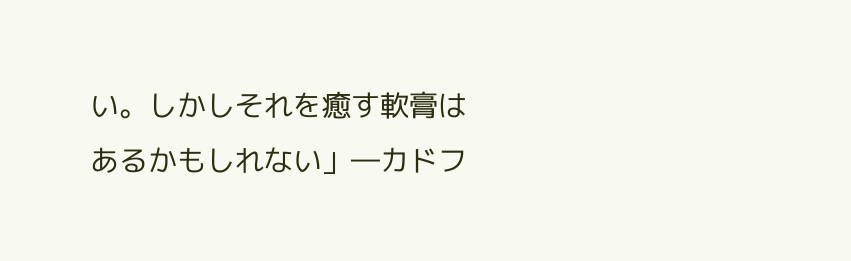い。しかしそれを癒す軟膏はあるかもしれない」―カドフ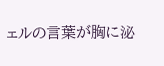ェルの言葉が胸に泌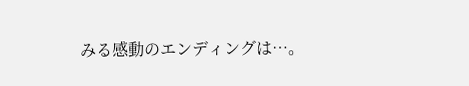みる感動のエンディングは…。